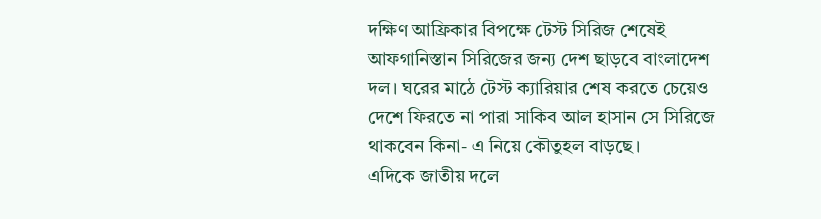দক্ষিণ আফ্রিকার বিপক্ষে টেস্ট সিরিজ শেষেই আফগানিস্তান সিরিজের জন্য দেশ ছাড়বে বাংলাদেশ দল। ঘরের মাঠে টেস্ট ক্যারিয়ার শেষ করতে চেয়েও দেশে ফিরতে না পারা সাকিব আল হাসান সে সিরিজে থাকবেন কিনা- এ নিয়ে কৌতুহল বাড়ছে।
এদিকে জাতীয় দলে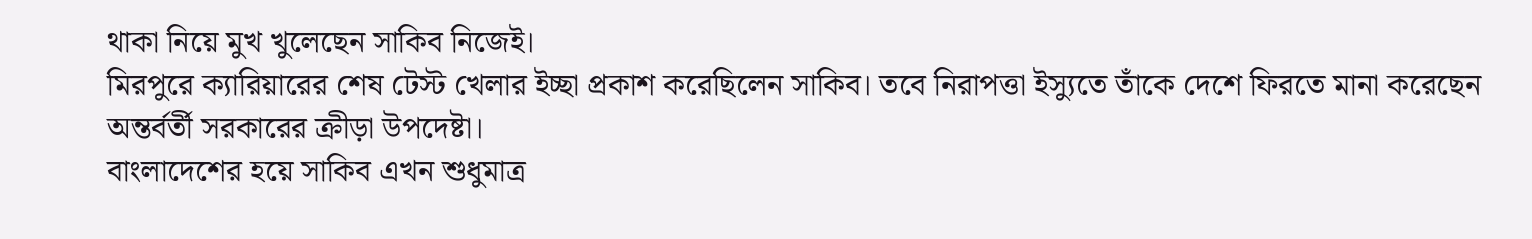থাকা নিয়ে মুখ খুলেছেন সাকিব নিজেই।
মিরপুরে ক্যারিয়ারের শেষ টেস্ট খেলার ইচ্ছা প্রকাশ করেছিলেন সাকিব। তবে নিরাপত্তা ইস্যুতে তাঁকে দেশে ফিরতে মানা করেছেন অন্তর্বর্তী সরকারের ক্রীড়া উপদেষ্টা।
বাংলাদেশের হয়ে সাকিব এখন শুধুমাত্র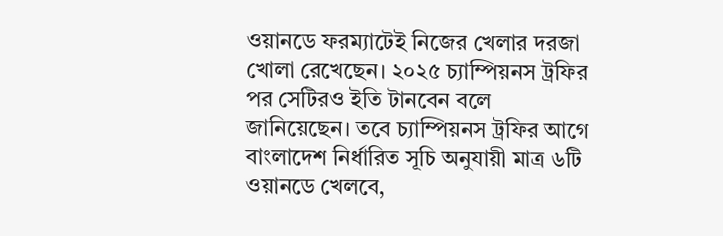ওয়ানডে ফরম্যাটেই নিজের খেলার দরজা খোলা রেখেছেন। ২০২৫ চ্যাম্পিয়নস ট্রফির পর সেটিরও ইতি টানবেন বলে জানিয়েছেন। তবে চ্যাম্পিয়নস ট্রফির আগে বাংলাদেশ নির্ধারিত সূচি অনুযায়ী মাত্র ৬টি ওয়ানডে খেলবে,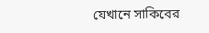যেখানে সাকিবের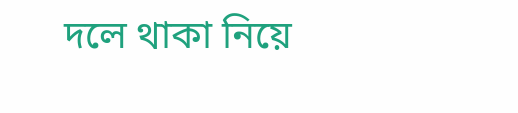দলে থাকা নিয়ে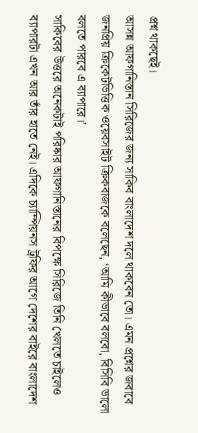প্রশ্ন থাকছেই।
আসন্ন আফগানিস্তান সিরিজের জন্য সাকিব বাংলাদেশ দলে থাকবেন তো। এমন প্রশ্নের জবাবে জনপ্রিয় ক্রিকেটভিত্তিক ওয়েবসাইট ক্রিকবাজকে বলেছেন, ‘আমি কীভাবে বলবো, বিসিবি ভালো বলতে পারবে এ ব্যাপারে।’
সাকিবের উত্তরে অনেকটাই পরিষ্কার আফগানিস্তানের বিপক্ষে সিরিজে তিনি খেলতে চাইলেও ব্যাপারটা এখন আর তাঁর হাতে নেই। এদিকে চ্যাম্পিয়নস ট্রফির আগে দেশের বাইরে বাংলাদেশ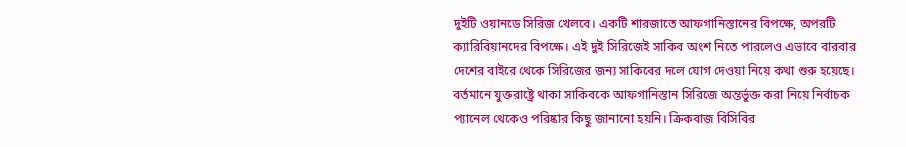দুইটি ওয়ানডে সিরিজ খেলবে। একটি শারজাতে আফগানিস্তানের বিপক্ষে, অপরটি ক্যারিবিয়ানদের বিপক্ষে। এই দুই সিরিজেই সাকিব অংশ নিতে পারলেও এভাবে বারবার দেশের বাইরে থেকে সিরিজের জন্য সাকিবের দলে যোগ দেওয়া নিয়ে কথা শুরু হয়েছে।
বর্তমানে যুক্তরাষ্ট্রে থাকা সাকিবকে আফগানিস্তান সিরিজে অন্তর্ভুক্ত করা নিয়ে নির্বাচক প্যানেল থেকেও পরিষ্কার কিছু জানানো হয়নি। ক্রিকবাজ বিসিবির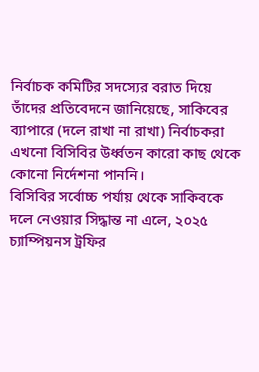নির্বাচক কমিটির সদস্যের বরাত দিয়ে তাঁদের প্রতিবেদনে জানিয়েছে, সাকিবের ব্যাপারে (দলে রাখা না রাখা) নির্বাচকরা এখনো বিসিবির উর্ধ্বতন কারো কাছ থেকে কোনো নির্দেশনা পাননি।
বিসিবির সর্বোচ্চ পর্যায় থেকে সাকিবকে দলে নেওয়ার সিদ্ধান্ত না এলে, ২০২৫ চ্যাম্পিয়নস ট্রফির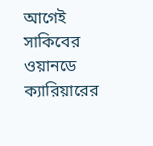আগেই সাকিবের ওয়ানডে ক্যারিয়ারের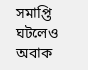সমাপ্তি ঘটলেও অবাক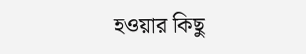হওয়ার কিছু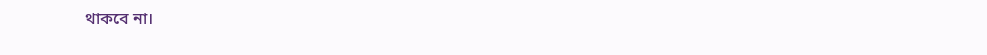থাকবে না।